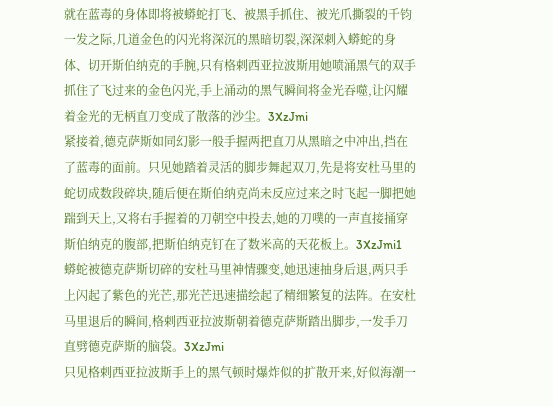就在蓝毒的身体即将被蟒蛇打飞、被黑手抓住、被光爪撕裂的千钧一发之际,几道金色的闪光将深沉的黑暗切裂,深深刺入蟒蛇的身体、切开斯伯纳克的手腕,只有格剌西亚拉波斯用她喷涌黑气的双手抓住了飞过来的金色闪光,手上涌动的黑气瞬间将金光吞噬,让闪耀着金光的无柄直刀变成了散落的沙尘。3XzJmi
紧接着,德克萨斯如同幻影一般手握两把直刀从黑暗之中冲出,挡在了蓝毒的面前。只见她踏着灵活的脚步舞起双刀,先是将安杜马里的蛇切成数段碎块,随后便在斯伯纳克尚未反应过来之时飞起一脚把她踹到天上,又将右手握着的刀朝空中投去,她的刀噗的一声直接捅穿斯伯纳克的腹部,把斯伯纳克钉在了数米高的天花板上。3XzJmi1
蟒蛇被德克萨斯切碎的安杜马里神情骤变,她迅速抽身后退,两只手上闪起了紫色的光芒,那光芒迅速描绘起了精细繁复的法阵。在安杜马里退后的瞬间,格剌西亚拉波斯朝着德克萨斯踏出脚步,一发手刀直劈德克萨斯的脑袋。3XzJmi
只见格剌西亚拉波斯手上的黑气顿时爆炸似的扩散开来,好似海潮一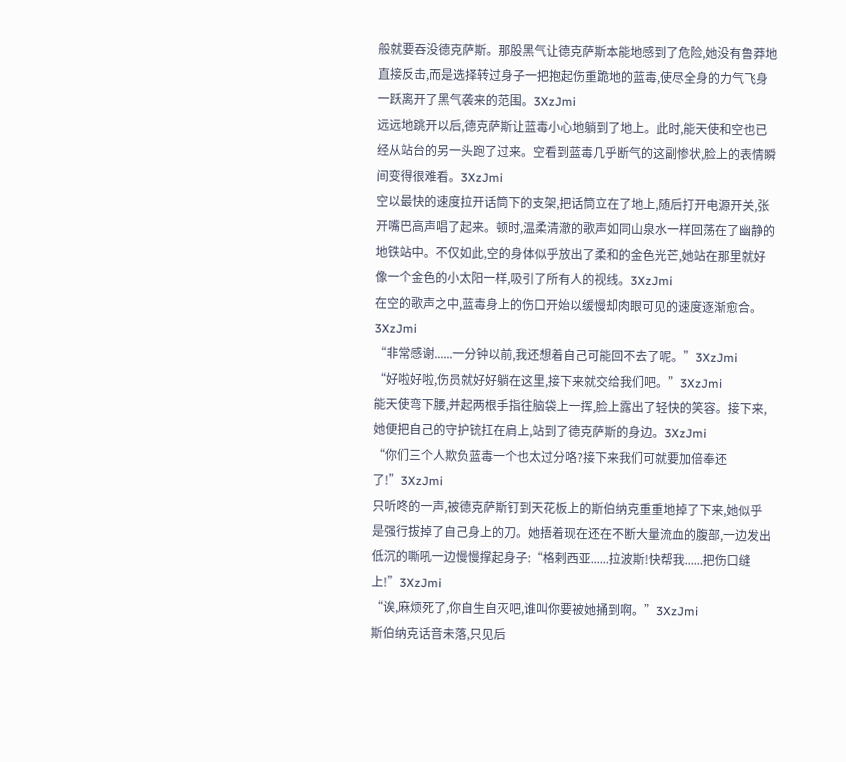般就要吞没德克萨斯。那股黑气让德克萨斯本能地感到了危险,她没有鲁莽地直接反击,而是选择转过身子一把抱起伤重跪地的蓝毒,使尽全身的力气飞身一跃离开了黑气袭来的范围。3XzJmi
远远地跳开以后,德克萨斯让蓝毒小心地躺到了地上。此时,能天使和空也已经从站台的另一头跑了过来。空看到蓝毒几乎断气的这副惨状,脸上的表情瞬间变得很难看。3XzJmi
空以最快的速度拉开话筒下的支架,把话筒立在了地上,随后打开电源开关,张开嘴巴高声唱了起来。顿时,温柔清澈的歌声如同山泉水一样回荡在了幽静的地铁站中。不仅如此,空的身体似乎放出了柔和的金色光芒,她站在那里就好像一个金色的小太阳一样,吸引了所有人的视线。3XzJmi
在空的歌声之中,蓝毒身上的伤口开始以缓慢却肉眼可见的速度逐渐愈合。3XzJmi
“非常感谢......一分钟以前,我还想着自己可能回不去了呢。”3XzJmi
“好啦好啦,伤员就好好躺在这里,接下来就交给我们吧。”3XzJmi
能天使弯下腰,并起两根手指往脑袋上一挥,脸上露出了轻快的笑容。接下来,她便把自己的守护铳扛在肩上,站到了德克萨斯的身边。3XzJmi
“你们三个人欺负蓝毒一个也太过分咯?接下来我们可就要加倍奉还了!”3XzJmi
只听咚的一声,被德克萨斯钉到天花板上的斯伯纳克重重地掉了下来,她似乎是强行拔掉了自己身上的刀。她捂着现在还在不断大量流血的腹部,一边发出低沉的嘶吼一边慢慢撑起身子:“格剌西亚......拉波斯!快帮我......把伤口缝上!”3XzJmi
“诶,麻烦死了,你自生自灭吧,谁叫你要被她捅到啊。”3XzJmi
斯伯纳克话音未落,只见后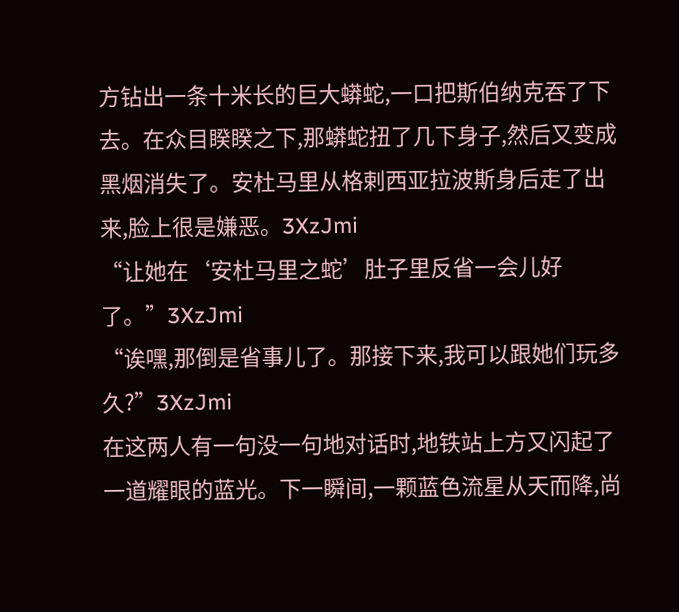方钻出一条十米长的巨大蟒蛇,一口把斯伯纳克吞了下去。在众目睽睽之下,那蟒蛇扭了几下身子,然后又变成黑烟消失了。安杜马里从格剌西亚拉波斯身后走了出来,脸上很是嫌恶。3XzJmi
“让她在‘安杜马里之蛇’肚子里反省一会儿好了。”3XzJmi
“诶嘿,那倒是省事儿了。那接下来,我可以跟她们玩多久?”3XzJmi
在这两人有一句没一句地对话时,地铁站上方又闪起了一道耀眼的蓝光。下一瞬间,一颗蓝色流星从天而降,尚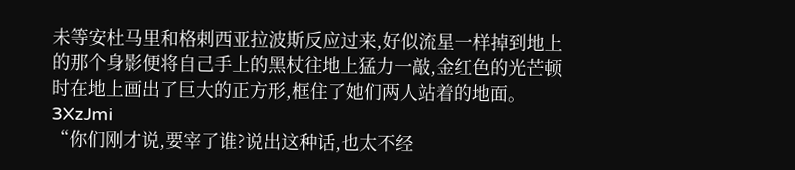未等安杜马里和格剌西亚拉波斯反应过来,好似流星一样掉到地上的那个身影便将自己手上的黑杖往地上猛力一敲,金红色的光芒顿时在地上画出了巨大的正方形,框住了她们两人站着的地面。3XzJmi
“你们刚才说,要宰了谁?说出这种话,也太不经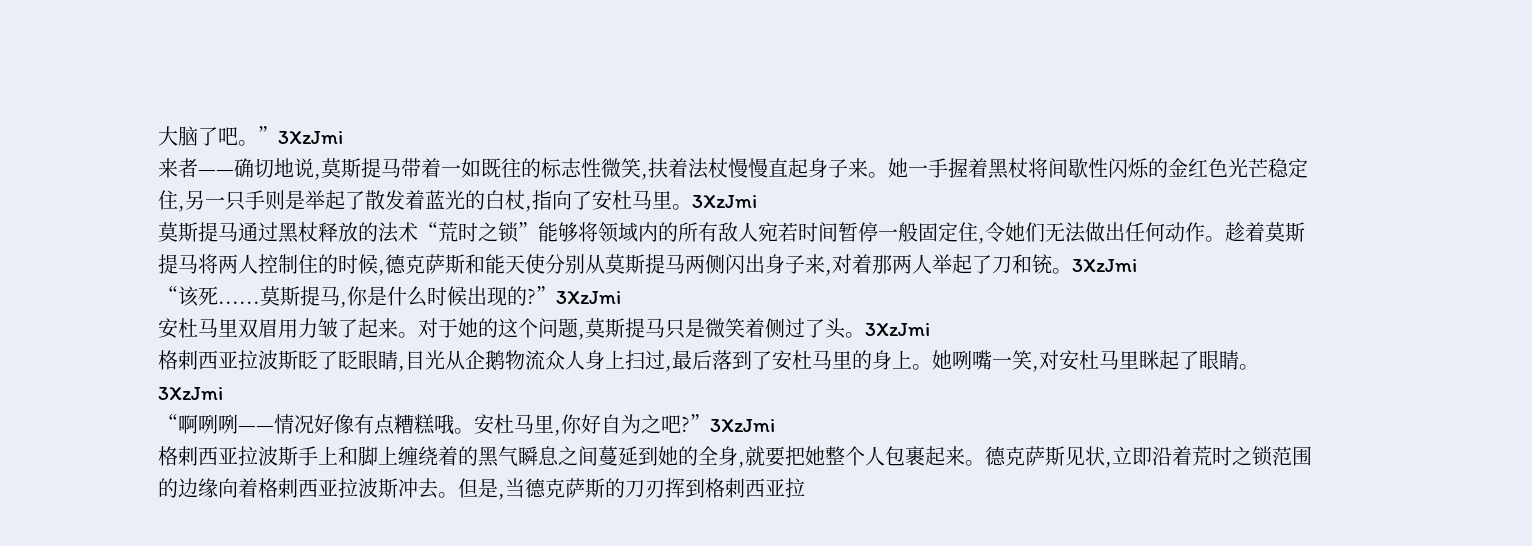大脑了吧。”3XzJmi
来者——确切地说,莫斯提马带着一如既往的标志性微笑,扶着法杖慢慢直起身子来。她一手握着黑杖将间歇性闪烁的金红色光芒稳定住,另一只手则是举起了散发着蓝光的白杖,指向了安杜马里。3XzJmi
莫斯提马通过黑杖释放的法术“荒时之锁”能够将领域内的所有敌人宛若时间暂停一般固定住,令她们无法做出任何动作。趁着莫斯提马将两人控制住的时候,德克萨斯和能天使分别从莫斯提马两侧闪出身子来,对着那两人举起了刀和铳。3XzJmi
“该死......莫斯提马,你是什么时候出现的?”3XzJmi
安杜马里双眉用力皱了起来。对于她的这个问题,莫斯提马只是微笑着侧过了头。3XzJmi
格剌西亚拉波斯眨了眨眼睛,目光从企鹅物流众人身上扫过,最后落到了安杜马里的身上。她咧嘴一笑,对安杜马里眯起了眼睛。3XzJmi
“啊咧咧——情况好像有点糟糕哦。安杜马里,你好自为之吧?”3XzJmi
格剌西亚拉波斯手上和脚上缠绕着的黑气瞬息之间蔓延到她的全身,就要把她整个人包裹起来。德克萨斯见状,立即沿着荒时之锁范围的边缘向着格剌西亚拉波斯冲去。但是,当德克萨斯的刀刃挥到格剌西亚拉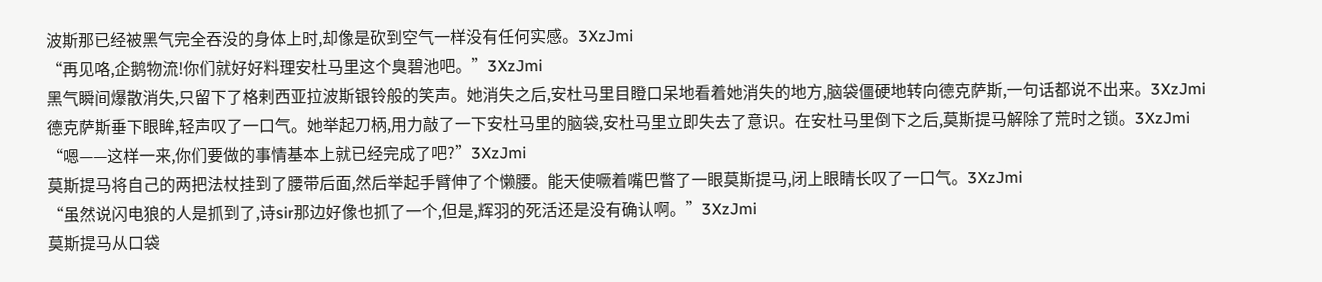波斯那已经被黑气完全吞没的身体上时,却像是砍到空气一样没有任何实感。3XzJmi
“再见咯,企鹅物流!你们就好好料理安杜马里这个臭碧池吧。”3XzJmi
黑气瞬间爆散消失,只留下了格剌西亚拉波斯银铃般的笑声。她消失之后,安杜马里目瞪口呆地看着她消失的地方,脑袋僵硬地转向德克萨斯,一句话都说不出来。3XzJmi
德克萨斯垂下眼眸,轻声叹了一口气。她举起刀柄,用力敲了一下安杜马里的脑袋,安杜马里立即失去了意识。在安杜马里倒下之后,莫斯提马解除了荒时之锁。3XzJmi
“嗯——这样一来,你们要做的事情基本上就已经完成了吧?”3XzJmi
莫斯提马将自己的两把法杖挂到了腰带后面,然后举起手臂伸了个懒腰。能天使噘着嘴巴瞥了一眼莫斯提马,闭上眼睛长叹了一口气。3XzJmi
“虽然说闪电狼的人是抓到了,诗sir那边好像也抓了一个,但是,辉羽的死活还是没有确认啊。”3XzJmi
莫斯提马从口袋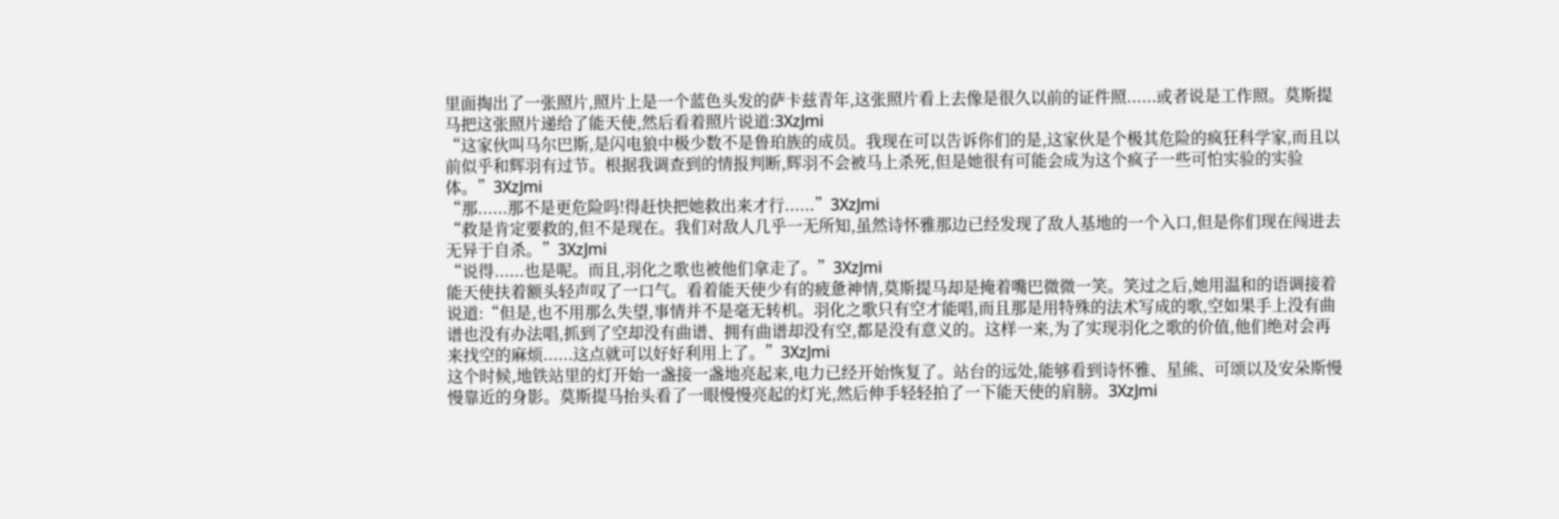里面掏出了一张照片,照片上是一个蓝色头发的萨卡兹青年,这张照片看上去像是很久以前的证件照......或者说是工作照。莫斯提马把这张照片递给了能天使,然后看着照片说道:3XzJmi
“这家伙叫马尔巴斯,是闪电狼中极少数不是鲁珀族的成员。我现在可以告诉你们的是,这家伙是个极其危险的疯狂科学家,而且以前似乎和辉羽有过节。根据我调查到的情报判断,辉羽不会被马上杀死,但是她很有可能会成为这个疯子一些可怕实验的实验体。”3XzJmi
“那......那不是更危险吗!得赶快把她救出来才行......”3XzJmi
“救是肯定要救的,但不是现在。我们对敌人几乎一无所知,虽然诗怀雅那边已经发现了敌人基地的一个入口,但是你们现在闯进去无异于自杀。”3XzJmi
“说得......也是呢。而且,羽化之歌也被他们拿走了。”3XzJmi
能天使扶着额头轻声叹了一口气。看着能天使少有的疲惫神情,莫斯提马却是掩着嘴巴微微一笑。笑过之后,她用温和的语调接着说道:“但是,也不用那么失望,事情并不是毫无转机。羽化之歌只有空才能唱,而且那是用特殊的法术写成的歌,空如果手上没有曲谱也没有办法唱,抓到了空却没有曲谱、拥有曲谱却没有空,都是没有意义的。这样一来,为了实现羽化之歌的价值,他们绝对会再来找空的麻烦......这点就可以好好利用上了。”3XzJmi
这个时候,地铁站里的灯开始一盏接一盏地亮起来,电力已经开始恢复了。站台的远处,能够看到诗怀雅、星熊、可颂以及安朵斯慢慢靠近的身影。莫斯提马抬头看了一眼慢慢亮起的灯光,然后伸手轻轻拍了一下能天使的肩膀。3XzJmi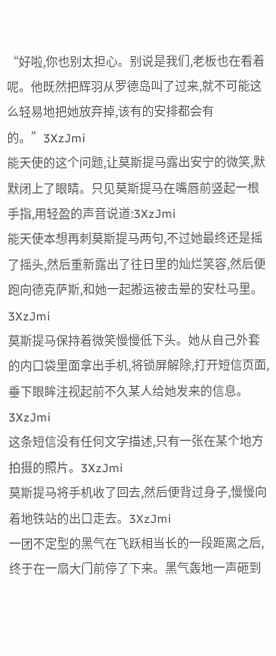“好啦,你也别太担心。别说是我们,老板也在看着呢。他既然把辉羽从罗德岛叫了过来,就不可能这么轻易地把她放弃掉,该有的安排都会有的。”3XzJmi
能天使的这个问题,让莫斯提马露出安宁的微笑,默默闭上了眼睛。只见莫斯提马在嘴唇前竖起一根手指,用轻盈的声音说道:3XzJmi
能天使本想再刺莫斯提马两句,不过她最终还是摇了摇头,然后重新露出了往日里的灿烂笑容,然后便跑向德克萨斯,和她一起搬运被击晕的安杜马里。3XzJmi
莫斯提马保持着微笑慢慢低下头。她从自己外套的内口袋里面拿出手机,将锁屏解除,打开短信页面,垂下眼眸注视起前不久某人给她发来的信息。3XzJmi
这条短信没有任何文字描述,只有一张在某个地方拍摄的照片。3XzJmi
莫斯提马将手机收了回去,然后便背过身子,慢慢向着地铁站的出口走去。3XzJmi
一团不定型的黑气在飞跃相当长的一段距离之后,终于在一扇大门前停了下来。黑气轰地一声砸到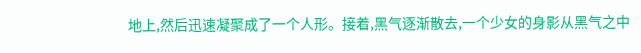地上,然后迅速凝聚成了一个人形。接着,黑气逐渐散去,一个少女的身影从黑气之中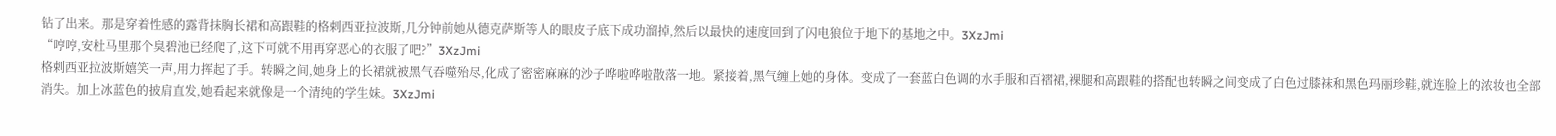钻了出来。那是穿着性感的露背抹胸长裙和高跟鞋的格剌西亚拉波斯,几分钟前她从德克萨斯等人的眼皮子底下成功溜掉,然后以最快的速度回到了闪电狼位于地下的基地之中。3XzJmi
“哼哼,安杜马里那个臭碧池已经爬了,这下可就不用再穿恶心的衣服了吧?”3XzJmi
格剌西亚拉波斯嬉笑一声,用力挥起了手。转瞬之间,她身上的长裙就被黑气吞噬殆尽,化成了密密麻麻的沙子哗啦哗啦散落一地。紧接着,黑气缠上她的身体。变成了一套蓝白色调的水手服和百褶裙,裸腿和高跟鞋的搭配也转瞬之间变成了白色过膝袜和黑色玛丽珍鞋,就连脸上的浓妆也全部消失。加上冰蓝色的披肩直发,她看起来就像是一个清纯的学生妹。3XzJmi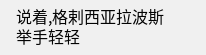说着,格剌西亚拉波斯举手轻轻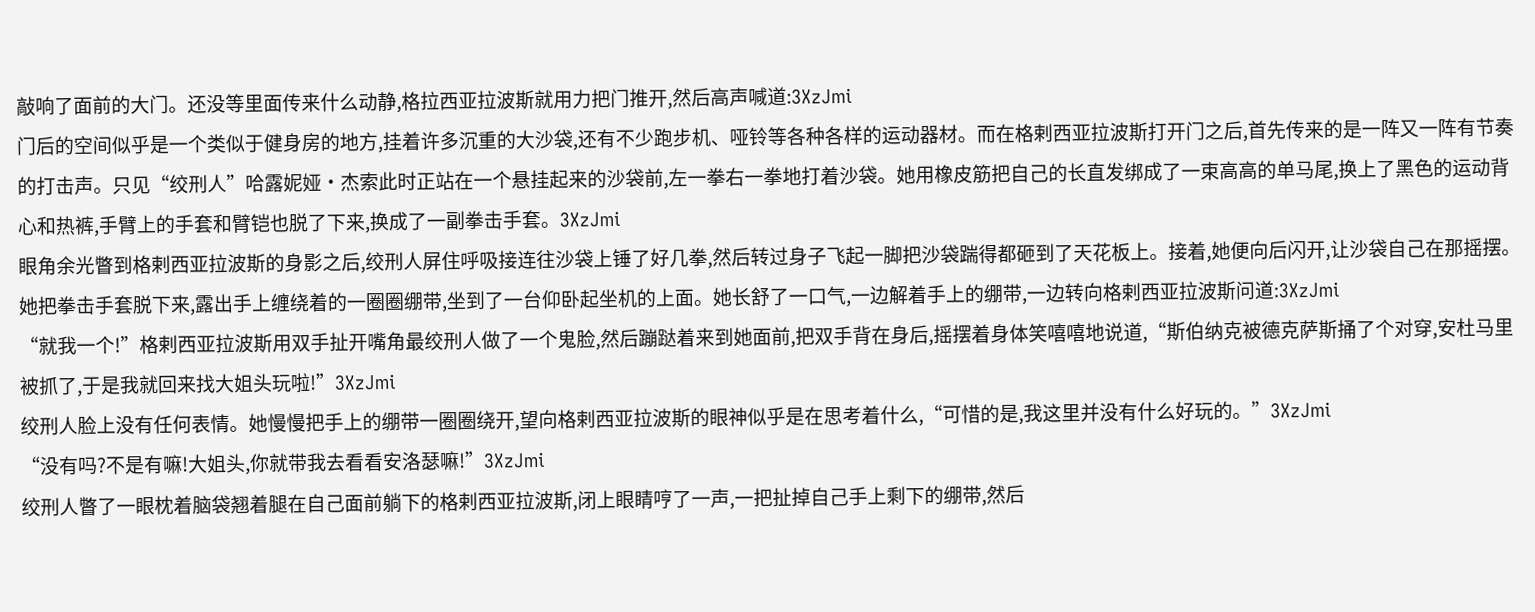敲响了面前的大门。还没等里面传来什么动静,格拉西亚拉波斯就用力把门推开,然后高声喊道:3XzJmi
门后的空间似乎是一个类似于健身房的地方,挂着许多沉重的大沙袋,还有不少跑步机、哑铃等各种各样的运动器材。而在格剌西亚拉波斯打开门之后,首先传来的是一阵又一阵有节奏的打击声。只见“绞刑人”哈露妮娅·杰索此时正站在一个悬挂起来的沙袋前,左一拳右一拳地打着沙袋。她用橡皮筋把自己的长直发绑成了一束高高的单马尾,换上了黑色的运动背心和热裤,手臂上的手套和臂铠也脱了下来,换成了一副拳击手套。3XzJmi
眼角余光瞥到格剌西亚拉波斯的身影之后,绞刑人屏住呼吸接连往沙袋上锤了好几拳,然后转过身子飞起一脚把沙袋踹得都砸到了天花板上。接着,她便向后闪开,让沙袋自己在那摇摆。她把拳击手套脱下来,露出手上缠绕着的一圈圈绷带,坐到了一台仰卧起坐机的上面。她长舒了一口气,一边解着手上的绷带,一边转向格剌西亚拉波斯问道:3XzJmi
“就我一个!”格剌西亚拉波斯用双手扯开嘴角最绞刑人做了一个鬼脸,然后蹦跶着来到她面前,把双手背在身后,摇摆着身体笑嘻嘻地说道,“斯伯纳克被德克萨斯捅了个对穿,安杜马里被抓了,于是我就回来找大姐头玩啦!”3XzJmi
绞刑人脸上没有任何表情。她慢慢把手上的绷带一圈圈绕开,望向格剌西亚拉波斯的眼神似乎是在思考着什么,“可惜的是,我这里并没有什么好玩的。”3XzJmi
“没有吗?不是有嘛!大姐头,你就带我去看看安洛瑟嘛!”3XzJmi
绞刑人瞥了一眼枕着脑袋翘着腿在自己面前躺下的格剌西亚拉波斯,闭上眼睛哼了一声,一把扯掉自己手上剩下的绷带,然后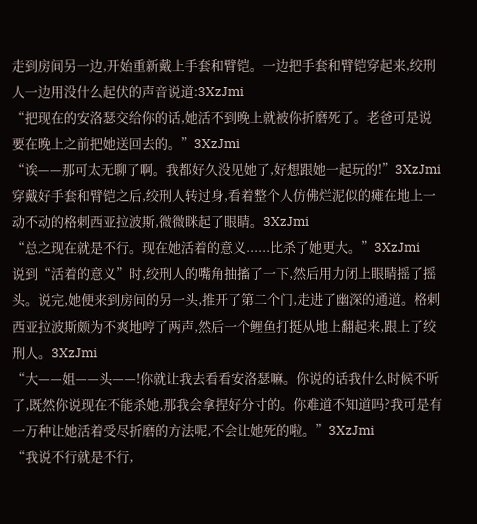走到房间另一边,开始重新戴上手套和臂铠。一边把手套和臂铠穿起来,绞刑人一边用没什么起伏的声音说道:3XzJmi
“把现在的安洛瑟交给你的话,她活不到晚上就被你折磨死了。老爸可是说要在晚上之前把她送回去的。”3XzJmi
“诶——那可太无聊了啊。我都好久没见她了,好想跟她一起玩的!”3XzJmi
穿戴好手套和臂铠之后,绞刑人转过身,看着整个人仿佛烂泥似的瘫在地上一动不动的格剌西亚拉波斯,微微眯起了眼睛。3XzJmi
“总之现在就是不行。现在她活着的意义......比杀了她更大。”3XzJmi
说到“活着的意义”时,绞刑人的嘴角抽搐了一下,然后用力闭上眼睛摇了摇头。说完,她便来到房间的另一头,推开了第二个门,走进了幽深的通道。格剌西亚拉波斯颇为不爽地哼了两声,然后一个鲤鱼打挺从地上翻起来,跟上了绞刑人。3XzJmi
“大——姐——头——!你就让我去看看安洛瑟嘛。你说的话我什么时候不听了,既然你说现在不能杀她,那我会拿捏好分寸的。你难道不知道吗?我可是有一万种让她活着受尽折磨的方法呢,不会让她死的啦。”3XzJmi
“我说不行就是不行,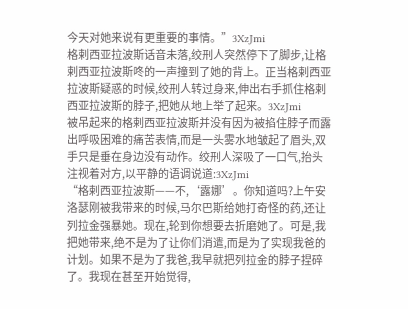今天对她来说有更重要的事情。”3XzJmi
格剌西亚拉波斯话音未落,绞刑人突然停下了脚步,让格剌西亚拉波斯咚的一声撞到了她的背上。正当格剌西亚拉波斯疑惑的时候,绞刑人转过身来,伸出右手抓住格剌西亚拉波斯的脖子,把她从地上举了起来。3XzJmi
被吊起来的格剌西亚拉波斯并没有因为被掐住脖子而露出呼吸困难的痛苦表情,而是一头雾水地皱起了眉头,双手只是垂在身边没有动作。绞刑人深吸了一口气,抬头注视着对方,以平静的语调说道:3XzJmi
“格剌西亚拉波斯——不,‘露娜’。你知道吗?上午安洛瑟刚被我带来的时候,马尔巴斯给她打奇怪的药,还让列拉金强暴她。现在,轮到你想要去折磨她了。可是,我把她带来,绝不是为了让你们消遣,而是为了实现我爸的计划。如果不是为了我爸,我早就把列拉金的脖子捏碎了。我现在甚至开始觉得,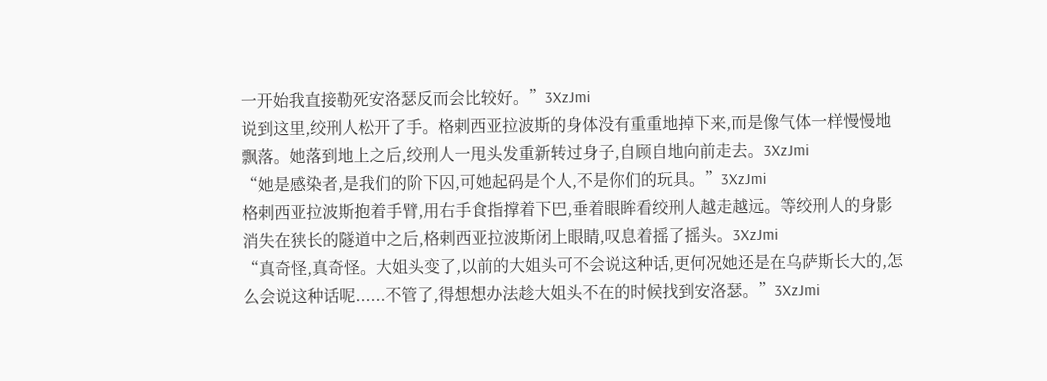一开始我直接勒死安洛瑟反而会比较好。”3XzJmi
说到这里,绞刑人松开了手。格剌西亚拉波斯的身体没有重重地掉下来,而是像气体一样慢慢地飘落。她落到地上之后,绞刑人一甩头发重新转过身子,自顾自地向前走去。3XzJmi
“她是感染者,是我们的阶下囚,可她起码是个人,不是你们的玩具。”3XzJmi
格剌西亚拉波斯抱着手臂,用右手食指撑着下巴,垂着眼眸看绞刑人越走越远。等绞刑人的身影消失在狭长的隧道中之后,格剌西亚拉波斯闭上眼睛,叹息着摇了摇头。3XzJmi
“真奇怪,真奇怪。大姐头变了,以前的大姐头可不会说这种话,更何况她还是在乌萨斯长大的,怎么会说这种话呢......不管了,得想想办法趁大姐头不在的时候找到安洛瑟。”3XzJmi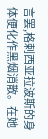言罢,格剌西亚拉波斯的身体便化作黑烟消散。在她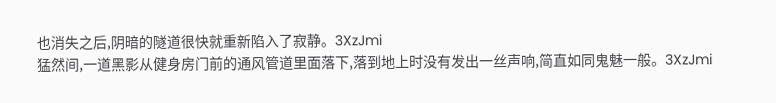也消失之后,阴暗的隧道很快就重新陷入了寂静。3XzJmi
猛然间,一道黑影从健身房门前的通风管道里面落下,落到地上时没有发出一丝声响,简直如同鬼魅一般。3XzJmi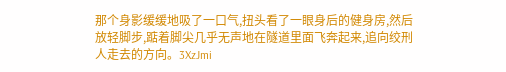那个身影缓缓地吸了一口气,扭头看了一眼身后的健身房,然后放轻脚步,踮着脚尖几乎无声地在隧道里面飞奔起来,追向绞刑人走去的方向。3XzJmi